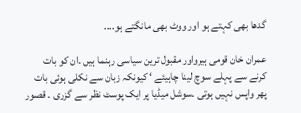گدھا بھی کہتے ہو اور ووٹ بھی مانگتے ہو....

عمران خان قومی ہیرواور مقبول ترین سیاسی رہنما ہیں ۔ان کو بات کرنے سے پہلے سوچ لینا چاہیئے ‘ کیونکہ زبان سے نکلی ہوئی بات پھر واپس نہیں ہوتی ۔سوشل میڈیا پر ایک پوسٹ نظر سے گزری ۔ قصور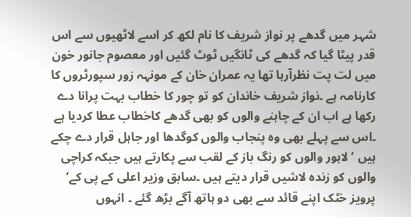شہر میں گدھے پر نواز شریف کا نام لکھ کر اسے لاٹھیوں سے اس قدر پیٹا گیا کہ گدھے کی ٹانگیں ٹوٹ گئیں اور معصوم جانور خون میں لت پت نظرآرہا تھا یہ عمران خان کے مونہہ زور سپورٹروں کا کارنامہ ہے ۔نواز شریف خاندان کو تو چور کا خطاب بہت پرانا دے رکھا ہے اب ان کے چاہنے والوں کو بھی گدھے کاخطاب عطا کردیا ہے ۔اس سے پہلے بھی وہ پنجاب والوں کوگدھا اور جاہل قرار دے چکے ہیں ‘ لاہور والوں کو رنگ باز کے لقب سے پکارتے ہیں جبکہ کراچی والوں کو زندہ لاشیں قرار دیتے ہیں ۔سابق وزیر اعلی کے پی کے‘ پرویز خٹک اپنے قائد سے بھی دو ہاتھ آگے بڑھ گئے ۔ انہوں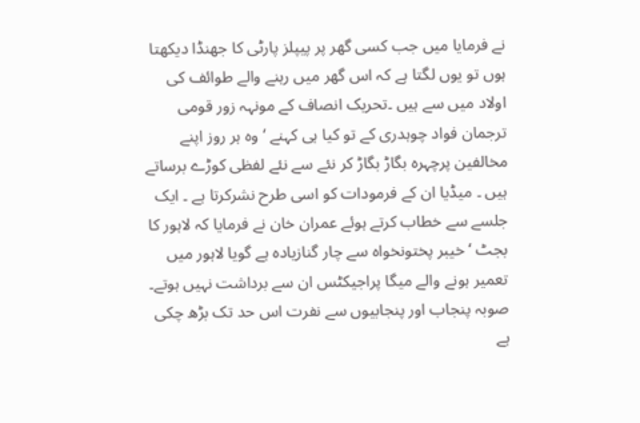نے فرمایا میں جب کسی گھر پر پیپلز پارٹی کا جھنڈا دیکھتا ہوں تو یوں لگتا ہے کہ اس گھر میں رہنے والے طوائف کی اولاد میں سے ہیں ۔تحریک انصاف کے مونہہ زور قومی ترجمان فواد چوہدری کے تو کیا ہی کہنے ‘وہ ہر روز اپنے مخالفین پرچہرہ بگاڑ بگاڑ کر نئے سے نئے لفظی کوڑے برساتے ہیں ۔ میڈیا ان کے فرمودات کو اسی طرح نشرکرتا ہے ۔ ایک جلسے سے خطاب کرتے ہوئے عمران خان نے فرمایا کہ لاہور کا بجٹ ‘ خیبر پختونخواہ سے چار گنازیادہ ہے گویا لاہور میں تعمیر ہونے والے میگا پراجیکٹس ان سے برداشت نہیں ہوتے۔ صوبہ پنجاب اور پنجابیوں سے نفرت اس حد تک بڑھ چکی ہے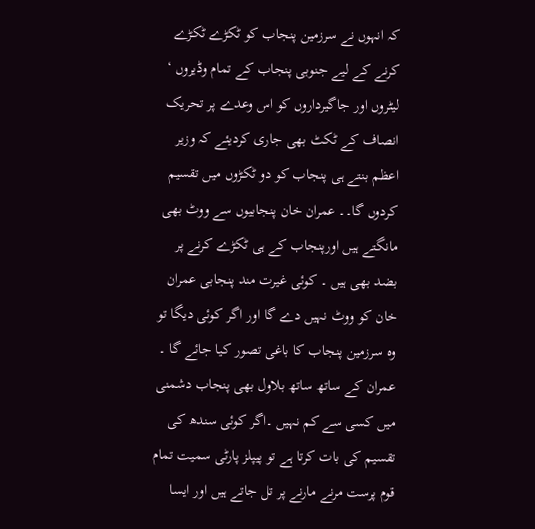کہ انہوں نے سرزمین پنجاب کو ٹکڑے ٹکڑے کرنے کے لیے جنوبی پنجاب کے تمام وڈیروں ‘ لیٹروں اور جاگیرداروں کو اس وعدے پر تحریک انصاف کے ٹکٹ بھی جاری کردیئے کہ وزیر اعظم بنتے ہی پنجاب کو دو ٹکڑوں میں تقسیم کردوں گا۔۔ عمران خان پنجابیوں سے ووٹ بھی مانگتے ہیں اورپنجاب کے ہی ٹکڑے کرنے پر بضد بھی ہیں ۔ کوئی غیرت مند پنجابی عمران خان کو ووٹ نہیں دے گا اور اگر کوئی دیگا تو وہ سرزمین پنجاب کا باغی تصور کیا جائے گا ۔ عمران کے ساتھ ساتھ بلاول بھی پنجاب دشمنی میں کسی سے کم نہیں ۔اگر کوئی سندھ کی تقسیم کی بات کرتا ہے تو پیپلز پارٹی سمیت تمام قوم پرست مرنے مارنے پر تل جاتے ہیں اور ایسا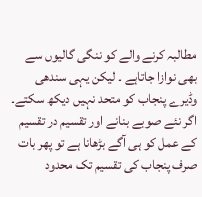مطالبہ کرنے والے کو ننگی گالیوں سے بھی نوازا جاتاہے ۔ لیکن یہی سندھی وڈیرے پنجاب کو متحد نہیں دیکھ سکتے۔ اگر نئے صوبے بنانے اور تقسیم در تقسیم کے عمل کو ہی آگے بڑھانا ہے تو پھر بات صرف پنجاب کی تقسیم تک محدود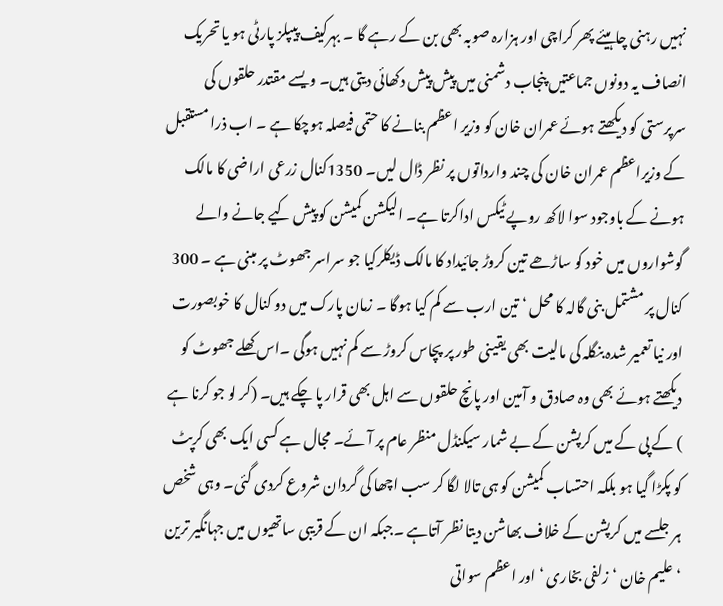نہیں رہنی چاہیئے پھر کراچی اور ہزارہ صوبہ بھی بن کے رہے گا ۔ بہرکیف پیپلز پارٹی ہو یا تحریک انصاف یہ دونوں جماعتیں پنجاب دشمنی میں پیش پیش دکھائی دیتی ہیں۔ ویسے مقتدر حلقوں کی سرپرستی کو دیکھتے ہوئے عمران خان کو وزیر اعظم بنانے کا حتمی فیصلہ ہوچکا ہے ۔ اب ذرا مستقبل کے وزیراعظم عمران خان کی چند وارداتوں پر نظر ڈال لیں۔ 1350کنال زرعی اراضی کا مالک ہونے کے باوجود سوا لاکھ روپے ٹیکس اداکرتا ہے۔ الیکشن کمیشن کو پیش کیے جانے والے گوشواروں میں خود کو ساڑھے تین کروڑ جائیداد کا مالک ڈیکلرکیا جو سراسر جھوٹ پر مبنی ہے ۔ 300 کنال پر مشتمل بنی گالہ کا محل ‘ تین ارب سے کم کیا ہوگا ۔ زمان پارک میں دو کنال کا خوبصورت اور نیا تعمیر شدہ بنگلہ کی مالیت بھی یقینی طور پر پچاس کروڑ سے کم نہیں ہوگی ۔اس کھلے جھوٹ کو دیکھتے ہوئے بھی وہ صادق و آمین اور پانچ حلقوں سے اہل بھی قرار پا چکے ہیں۔ (کر لو جو کرنا ہے ) کے پی کے میں کرپشن کے بے شمار سیکنڈل منظر عام پر آئے۔ مجال ہے کسی ایک بھی کرپٹ کو پکڑا گیا ہو بلکہ احتساب کمیشن کو ہی تالا لگا کر سب اچھا کی گردان شروع کردی گئی۔ وہی شخص ہر جلسے میں کرپشن کے خلاف بھاشن دیتا نظر آتاہے ۔جبکہ ان کے قریبی ساتھیوں میں جہانگیر ترین ‘ علیم خان ‘ زلفی بخاری ‘ اور اعظم سواتی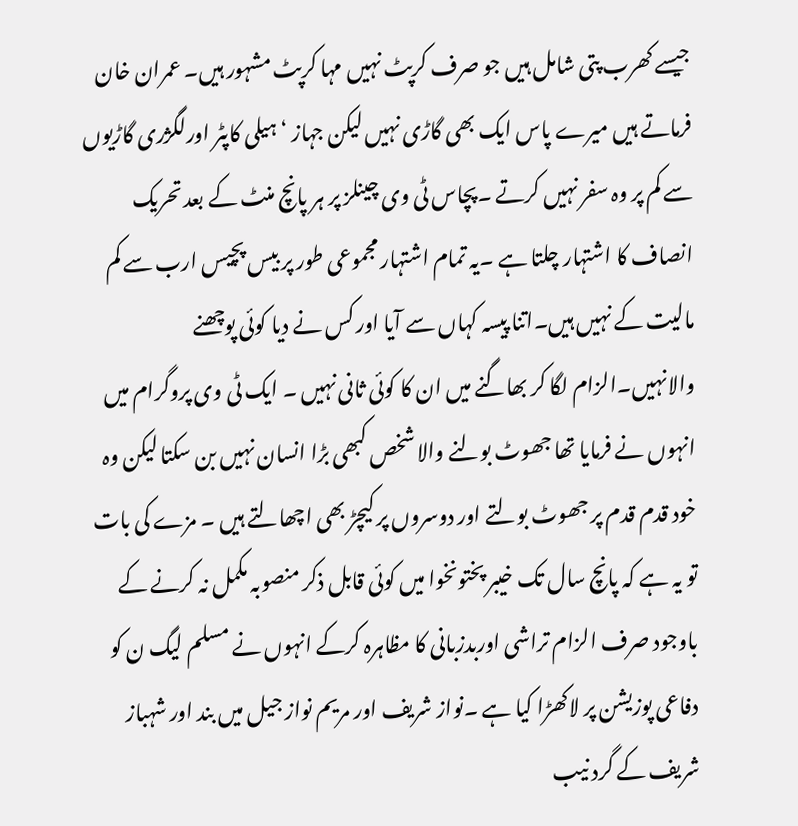جیسے کھرب پتی شامل ہیں جو صرف کرپٹ نہیں مہا کرپٹ مشہور ہیں۔ عمران خان فرماتے ہیں میرے پاس ایک بھی گاڑی نہیں لیکن جہاز ‘ ہیلی کاپٹر اورلگژری گاڑیوں سے کم پر وہ سفر نہیں کرتے ۔پچاس ٹی وی چینلز پر ہر پانچ منٹ کے بعد تحریک انصاف کا اشتہار چلتا ہے ۔یہ تمام اشتہار مجموعی طور پر بیس پچیس ارب سے کم مالیت کے نہیں ہیں۔اتنا پیسہ کہاں سے آیا اور کس نے دیا کوئی پوچھنے والانہیں۔الزام لگا کر بھاگنے میں ان کا کوئی ثانی نہیں ۔ ایک ٹی وی پروگرام میں انہوں نے فرمایا تھا جھوٹ بولنے والا شخص کبھی بڑا انسان نہیں بن سکتا لیکن وہ خود قدم قدم پر جھوٹ بولتے اور دوسروں پر کیچڑ بھی اچھالتے ہیں ۔ مزے کی بات تو یہ ہے کہ پانچ سال تک خیبر پختونخوا میں کوئی قابل ذکر منصوبہ مکمل نہ کرنے کے باوجود صرف الزام تراشی اوربدزبانی کا مظاہرہ کرکے انہوں نے مسلم لیگ ن کو دفاعی پوزیشن پر لاکھڑا کیا ہے ۔نواز شریف اور مریم نواز جیل میں بند اور شہباز شریف کے گرد نیب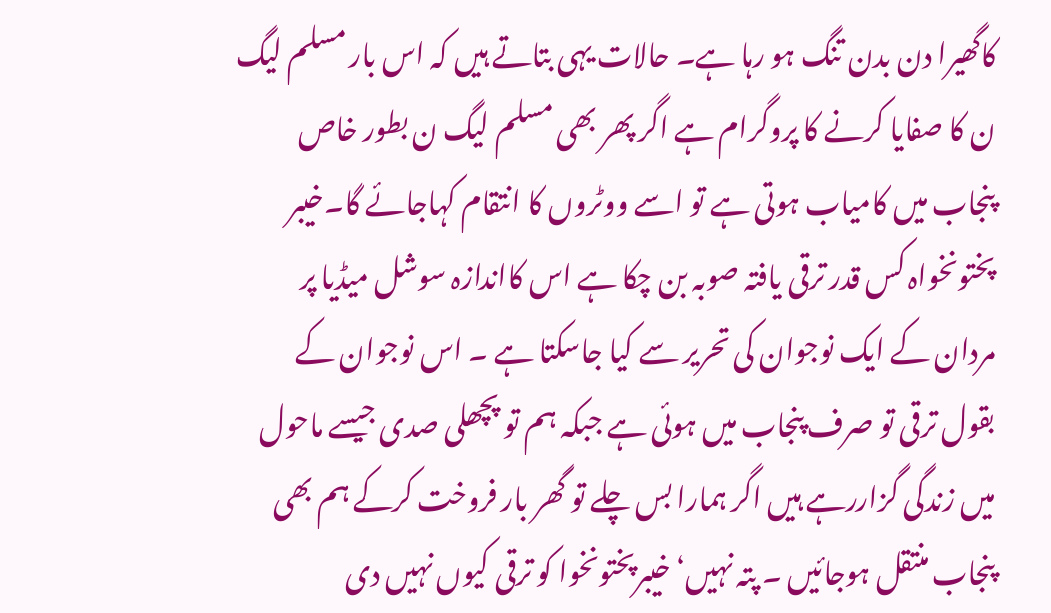کاگھیرا دن بدن تنگ ہو رہا ہے۔ حالات یہی بتاتے ہیں کہ اس بار مسلم لیگ ن کا صفایا کرنے کا پروگرام ہے اگر پھر بھی مسلم لیگ ن بطور خاص پنجاب میں کامیاب ہوتی ہے تو اسے ووٹروں کا انتقام کہاجائے گا۔خیبر پختونخواہ کس قدر ترقی یافتہ صوبہ بن چکا ہے اس کااندازہ سوشل میڈیا پر مردان کے ایک نوجوان کی تحریر سے کیا جاسکتا ہے ۔ اس نوجوان کے بقول ترقی تو صرف پنجاب میں ہوئی ہے جبکہ ہم تو پچھلی صدی جیسے ماحول میں زندگی گزاررہے ہیں اگر ہمارا بس چلے تو گھر بار فروخت کرکے ہم بھی پنجاب منتقل ہوجائیں ۔ پتہ نہیں‘ خیبرپختونخوا کو ترقی کیوں نہیں دی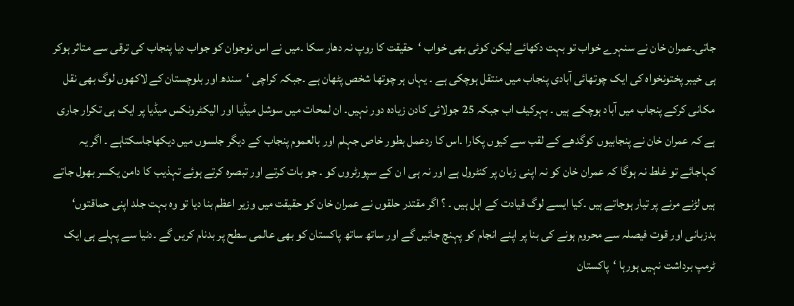جاتی۔عمران خان نے سنہرے خواب تو بہت دکھائے لیکن کوئی بھی خواب ‘حقیقت کا روپ نہ دھار سکا ۔میں نے اس نوجوان کو جواب دیا پنجاب کی ترقی سے متاثر ہوکر ہی خیبر پختونخواہ کی ایک چوتھائی آبادی پنجاب میں منتقل ہوچکی ہے ۔ یہاں ہر چوتھا شخص پٹھان ہے ۔جبکہ کراچی ‘سندھ اور بلوچستان کے لاکھوں لوگ بھی نقل مکانی کرکے پنجاب میں آباد ہوچکے ہیں ۔ بہرکیف اب جبکہ 25 جولائی کادن زیادہ دور نہیں۔ ان لمحات میں سوشل میڈیا اور الیکٹرونکس میڈیا پر ایک ہی تکرار جاری ہے کہ عمران خان نے پنجابیوں کوگدھے کے لقب سے کیوں پکارا ۔اس کا ردعمل بطور خاص جہلم اور بالعموم پنجاب کے دیگر جلسوں میں دیکھاجاسکتاہے ۔ اگر یہ کہاجائے تو غلط نہ ہوگا کہ عمران خان کو نہ اپنی زبان پر کنٹرول ہے اور نہ ہی ا ن کے سپورٹروں کو ۔ جو بات کرتے اور تبصرہ کرتے ہوئے تہذیب کا دامن یکسر بھول جاتے ہیں لڑنے مرنے پر تیار ہوجاتے ہیں ۔کیا ایسے لوگ قیادت کے اہل ہیں ۔ ؟ اگر مقتدر حلقوں نے عمران خان کو حقیقت میں وزیر اعظم بنا دیا تو وہ بہت جلد اپنی حماقتوں‘ بدزبانی اور قوت فیصلہ سے محروم ہونے کی بنا پر اپنے انجام کو پہنچ جائیں گے اور ساتھ ساتھ پاکستان کو بھی عالمی سطح پر بدنام کریں گے ۔دنیا سے پہلے ہی ایک ٹرمپ برداشت نہیں ہورہا ‘پاکستان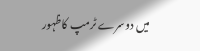میں دوسرے ٹرمپ کاظہور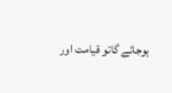ہوجائے گاتو قیامت اور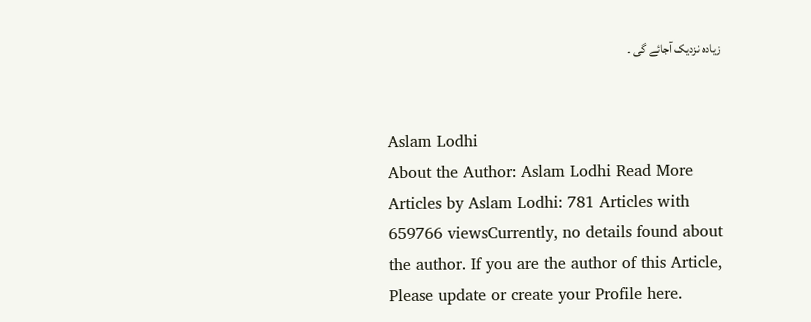زیادہ نزدیک آجائے گی ۔


Aslam Lodhi
About the Author: Aslam Lodhi Read More Articles by Aslam Lodhi: 781 Articles with 659766 viewsCurrently, no details found about the author. If you are the author of this Article, Please update or create your Profile here.